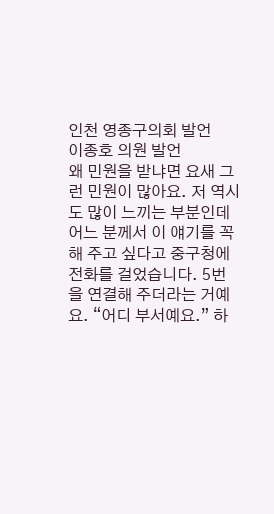인천 영종구의회 발언
이종호 의원 발언
왜 민원을 받냐면 요새 그런 민원이 많아요. 저 역시도 많이 느끼는 부분인데 어느 분께서 이 얘기를 꼭 해 주고 싶다고 중구청에 전화를 걸었습니다. 5번을 연결해 주더라는 거예요. “어디 부서예요.” 하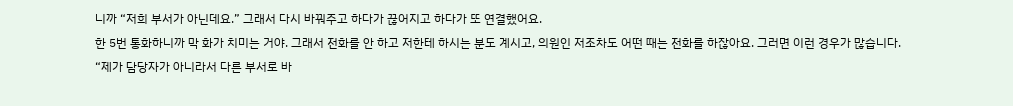니까 “저희 부서가 아닌데요.” 그래서 다시 바꿔주고 하다가 끊어지고 하다가 또 연결했어요.
한 5번 통화하니까 막 화가 치미는 거야. 그래서 전화를 안 하고 저한테 하시는 분도 계시고, 의원인 저조차도 어떤 때는 전화를 하잖아요. 그러면 이런 경우가 많습니다. “제가 담당자가 아니라서 다른 부서로 바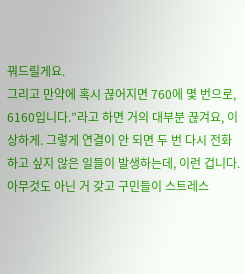꿔드릴게요.
그리고 만약에 혹시 끊어지면 760에 몇 번으로, 6160입니다.”라고 하면 거의 대부분 끊겨요, 이상하게. 그렇게 연결이 안 되면 두 번 다시 전화하고 싶지 않은 일들이 발생하는데, 이런 겁니다. 아무것도 아닌 거 갖고 구민들이 스트레스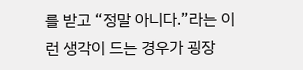를 받고 “정말 아니다.”라는 이런 생각이 드는 경우가 굉장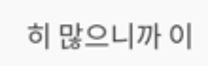히 많으니까 이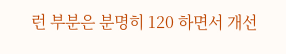런 부분은 분명히 120 하면서 개선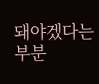돼야겠다는 부분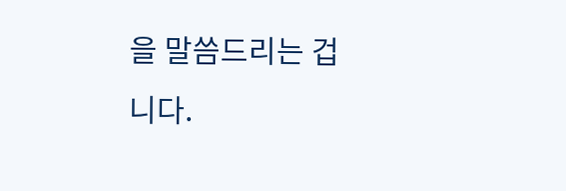을 말씀드리는 겁니다.